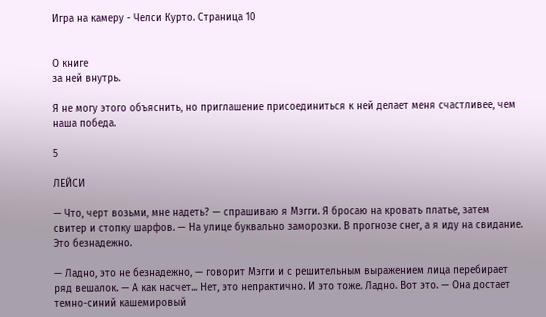Игра на камеру - Челси Курто. Страница 10


О книге
за ней внутрь.

Я не могу этого объяснить, но приглашение присоединиться к ней делает меня счастливее, чем наша победа.

5

ЛЕЙСИ

— Что, черт возьми, мне надеть? — спрашиваю я Мэгги. Я бросаю на кровать платье, затем свитер и стопку шарфов. — На улице буквально заморозки. В прогнозе снег, а я иду на свидание. Это безнадежно.

— Ладно, это не безнадежно, — говорит Мэгги и с решительным выражением лица перебирает ряд вешалок. — А как насчет... Нет, это непрактично. И это тоже. Ладно. Вот это. — Она достает темно-синий кашемировый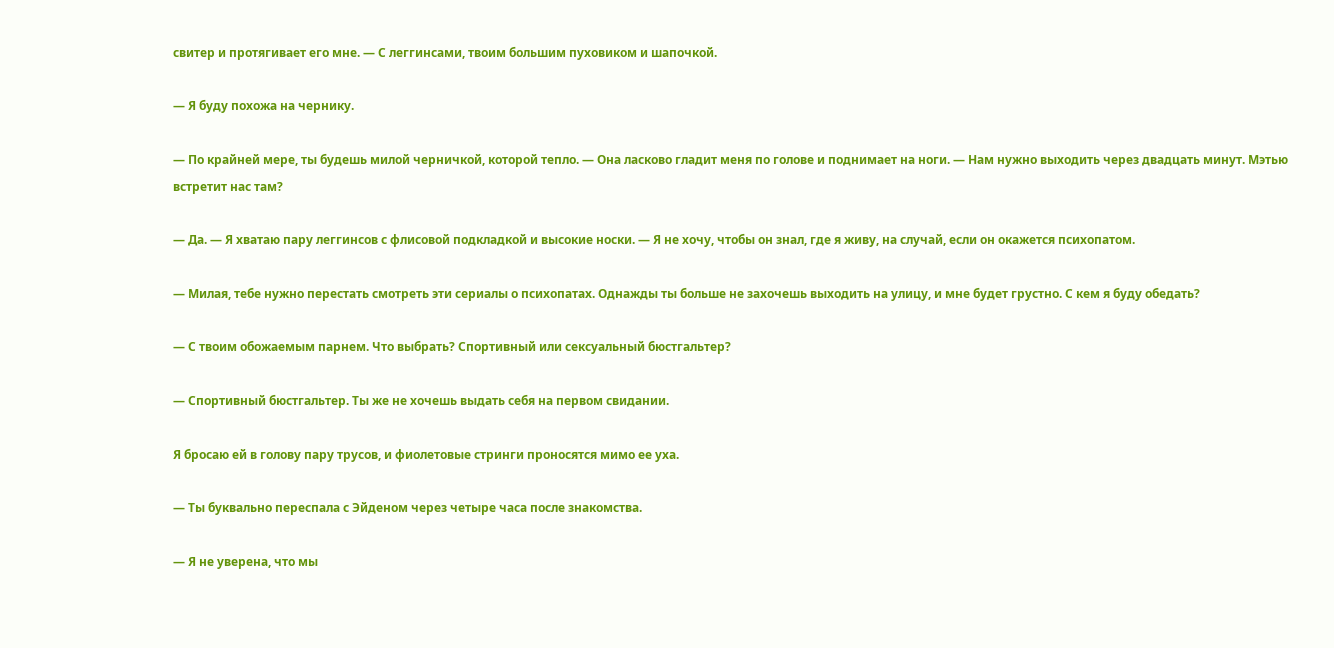свитер и протягивает его мне. — С леггинсами, твоим большим пуховиком и шапочкой.

— Я буду похожа на чернику.

— По крайней мере, ты будешь милой черничкой, которой тепло. — Она ласково гладит меня по голове и поднимает на ноги. — Нам нужно выходить через двадцать минут. Мэтью встретит нас там?

— Да. — Я хватаю пару леггинсов с флисовой подкладкой и высокие носки. — Я не хочу, чтобы он знал, где я живу, на случай, если он окажется психопатом.

— Милая, тебе нужно перестать смотреть эти сериалы о психопатах. Однажды ты больше не захочешь выходить на улицу, и мне будет грустно. С кем я буду обедать?

— С твоим обожаемым парнем. Что выбрать? Спортивный или сексуальный бюстгальтер?

— Спортивный бюстгальтер. Ты же не хочешь выдать себя на первом свидании.

Я бросаю ей в голову пару трусов, и фиолетовые стринги проносятся мимо ее уха.

— Ты буквально переспала с Эйденом через четыре часа после знакомства.

— Я не уверена, что мы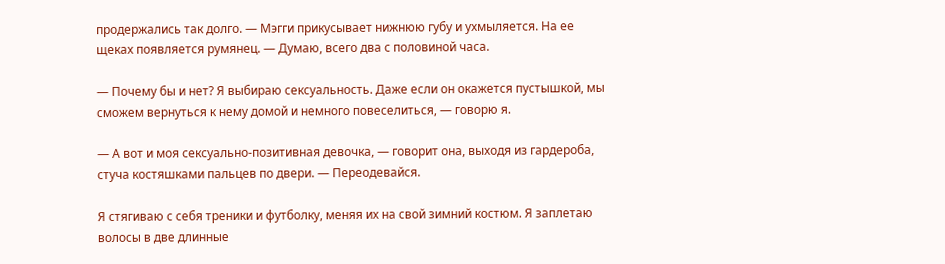продержались так долго. — Мэгги прикусывает нижнюю губу и ухмыляется. На ее щеках появляется румянец. — Думаю, всего два с половиной часа.

— Почему бы и нет? Я выбираю сексуальность. Даже если он окажется пустышкой, мы сможем вернуться к нему домой и немного повеселиться, — говорю я.

— А вот и моя сексуально-позитивная девочка, — говорит она, выходя из гардероба, стуча костяшками пальцев по двери. — Переодевайся.

Я стягиваю с себя треники и футболку, меняя их на свой зимний костюм. Я заплетаю волосы в две длинные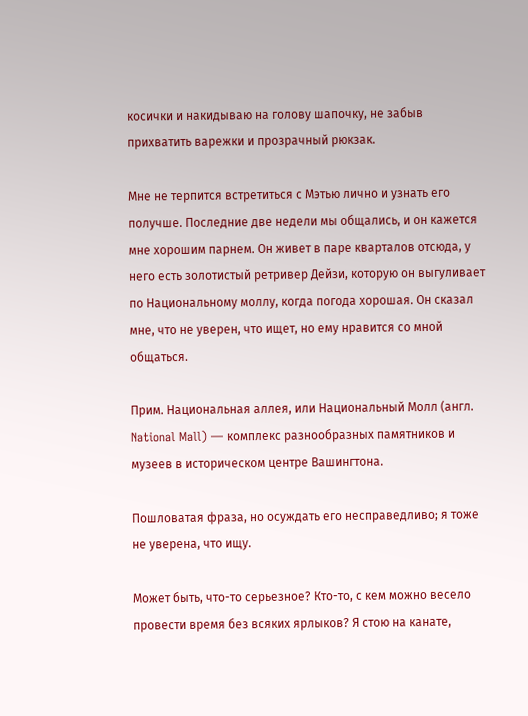косички и накидываю на голову шапочку, не забыв прихватить варежки и прозрачный рюкзак.

Мне не терпится встретиться с Мэтью лично и узнать его получше. Последние две недели мы общались, и он кажется мне хорошим парнем. Он живет в паре кварталов отсюда, у него есть золотистый ретривер Дейзи, которую он выгуливает по Национальному моллу, когда погода хорошая. Он сказал мне, что не уверен, что ищет, но ему нравится со мной общаться.

Прим. Национальная аллея, или Национальный Молл (англ. National Mall) — комплекс разнообразных памятников и музеев в историческом центре Вашингтона.

Пошловатая фраза, но осуждать его несправедливо; я тоже не уверена, что ищу.

Может быть, что-то серьезное? Кто-то, с кем можно весело провести время без всяких ярлыков? Я стою на канате,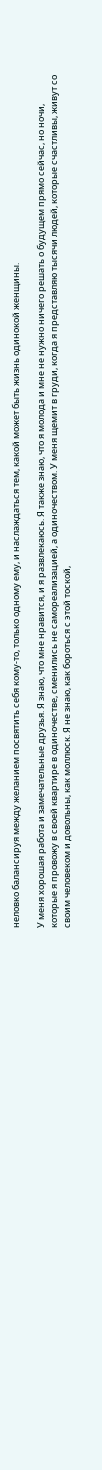неловко балансируя между желанием посвятить себя кому-то, только одному ему, и наслаждаться тем, какой может быть жизнь одинокой женщины.

У меня хорошая работа и замечательные друзья. Я знаю, что мне нравится, и я развлекаюсь. Я также знаю, что я молода и мне не нужно ничего решать о будущем прямо сейчас, но ночи, которые я провожу в своей квартире в одиночестве, сменились не самореализацией, а одиночеством. У меня щемит в груди, когда я представляю тысячи людей, которые счастливы, живут со своим человеком и довольны, как моллюск. Я не знаю, как бороться с этой тоской,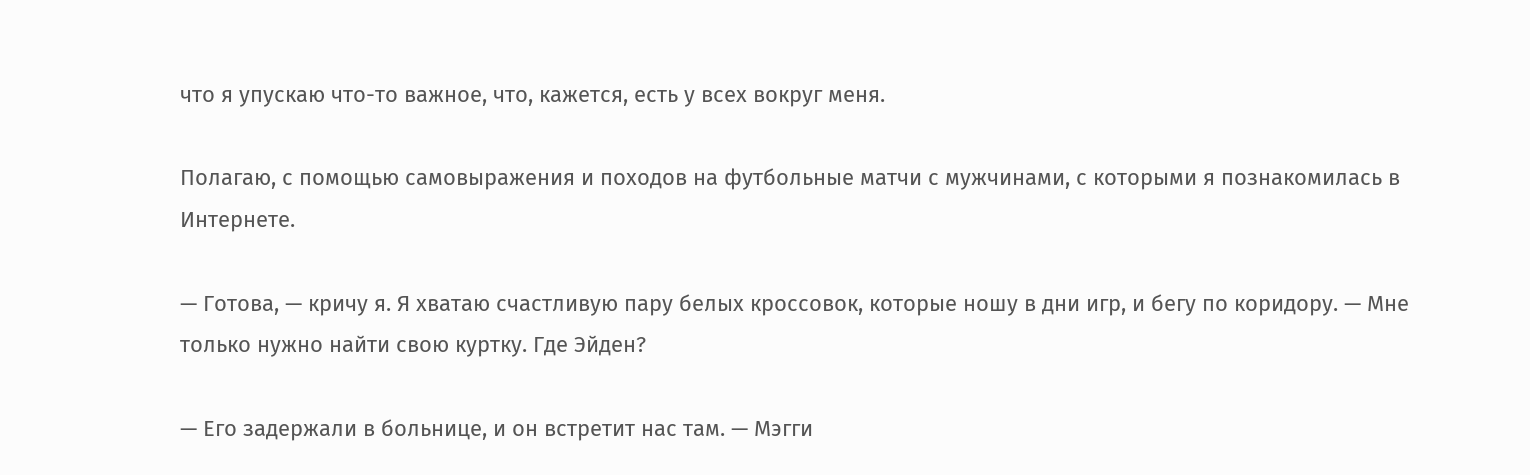что я упускаю что-то важное, что, кажется, есть у всех вокруг меня.

Полагаю, с помощью самовыражения и походов на футбольные матчи с мужчинами, с которыми я познакомилась в Интернете.

— Готова, — кричу я. Я хватаю счастливую пару белых кроссовок, которые ношу в дни игр, и бегу по коридору. — Мне только нужно найти свою куртку. Где Эйден?

— Его задержали в больнице, и он встретит нас там. — Мэгги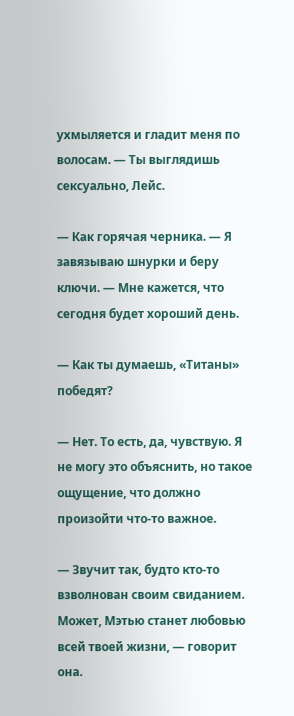ухмыляется и гладит меня по волосам. — Ты выглядишь сексуально, Лейс.

— Как горячая черника. — Я завязываю шнурки и беру ключи. — Мне кажется, что сегодня будет хороший день.

— Как ты думаешь, «Титаны» победят?

— Нет. То есть, да, чувствую. Я не могу это объяснить, но такое ощущение, что должно произойти что-то важное.

— Звучит так, будто кто-то взволнован своим свиданием. Может, Мэтью станет любовью всей твоей жизни, — говорит она.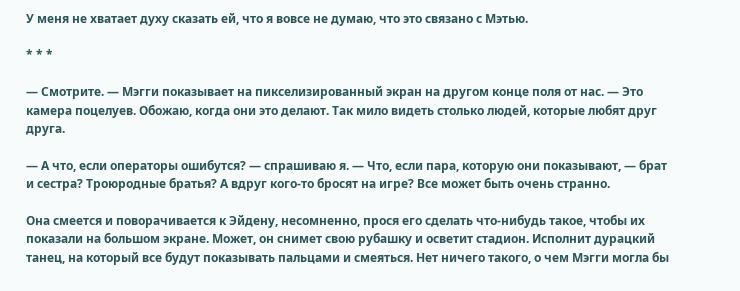У меня не хватает духу сказать ей, что я вовсе не думаю, что это связано с Мэтью.

* * *

— Смотрите. — Мэгги показывает на пикселизированный экран на другом конце поля от нас. — Это камера поцелуев. Обожаю, когда они это делают. Так мило видеть столько людей, которые любят друг друга.

— А что, если операторы ошибутся? — спрашиваю я. — Что, если пара, которую они показывают, — брат и сестра? Троюродные братья? А вдруг кого-то бросят на игре? Все может быть очень странно.

Она смеется и поворачивается к Эйдену, несомненно, прося его сделать что-нибудь такое, чтобы их показали на большом экране. Может, он снимет свою рубашку и осветит стадион. Исполнит дурацкий танец, на который все будут показывать пальцами и смеяться. Нет ничего такого, о чем Мэгги могла бы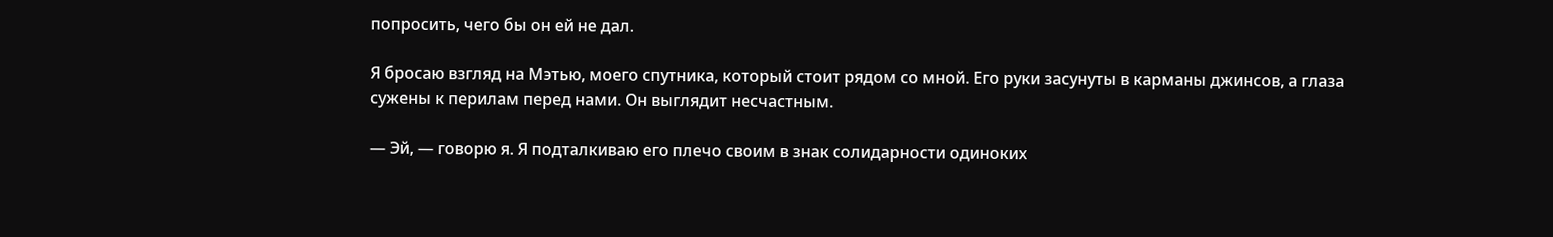попросить, чего бы он ей не дал.

Я бросаю взгляд на Мэтью, моего спутника, который стоит рядом со мной. Его руки засунуты в карманы джинсов, а глаза сужены к перилам перед нами. Он выглядит несчастным.

— Эй, — говорю я. Я подталкиваю его плечо своим в знак солидарности одиноких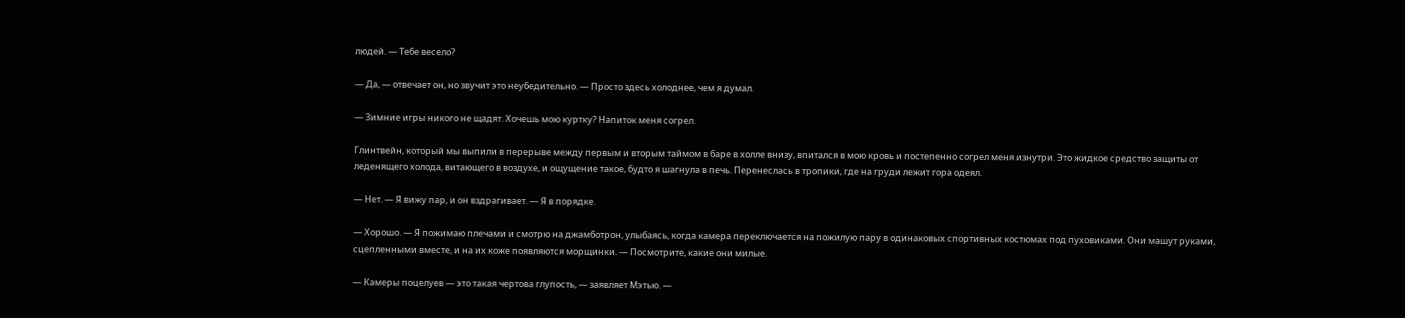людей. — Тебе весело?

— Да, — отвечает он, но звучит это неубедительно. — Просто здесь холоднее, чем я думал.

— Зимние игры никого не щадят. Хочешь мою куртку? Напиток меня согрел.

Глинтвейн, который мы выпили в перерыве между первым и вторым таймом в баре в холле внизу, впитался в мою кровь и постепенно согрел меня изнутри. Это жидкое средство защиты от леденящего холода, витающего в воздухе, и ощущение такое, будто я шагнула в печь. Перенеслась в тропики, где на груди лежит гора одеял.

— Нет. — Я вижу пар, и он вздрагивает. — Я в порядке.

— Хорошо. — Я пожимаю плечами и смотрю на джамботрон, улыбаясь, когда камера переключается на пожилую пару в одинаковых спортивных костюмах под пуховиками. Они машут руками, сцепленными вместе, и на их коже появляются морщинки. — Посмотрите, какие они милые.

— Камеры поцелуев — это такая чертова глупость, — заявляет Мэтью. —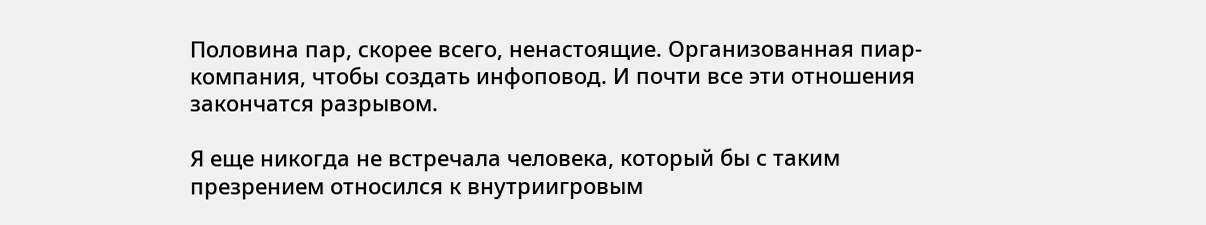Половина пар, скорее всего, ненастоящие. Организованная пиар-компания, чтобы создать инфоповод. И почти все эти отношения закончатся разрывом.

Я еще никогда не встречала человека, который бы с таким презрением относился к внутриигровым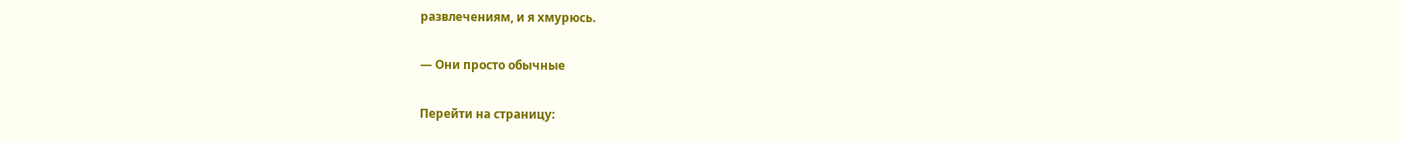развлечениям, и я хмурюсь.

— Они просто обычные

Перейти на страницу: